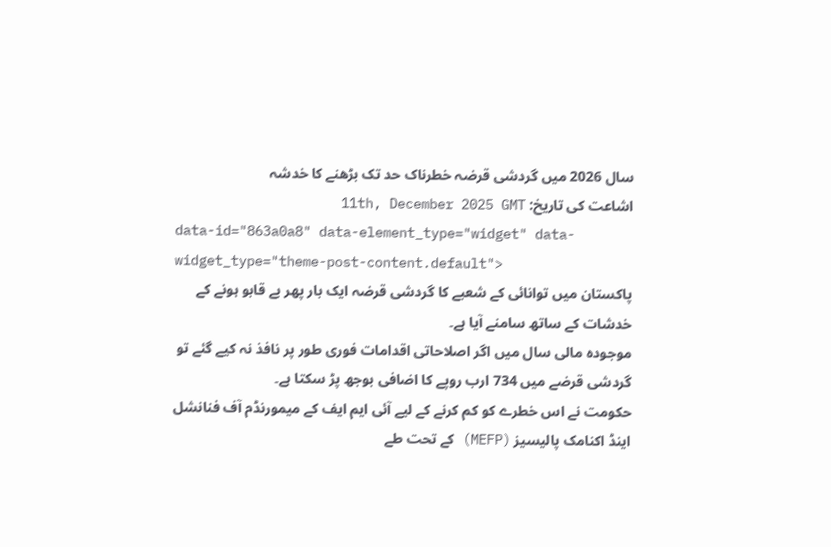سال 2026 میں گردشی قرضہ خطرناک حد تک بڑھنے کا خدشہ
اشاعت کی تاریخ: 11th, December 2025 GMT
data-id="863a0a8" data-element_type="widget" data-widget_type="theme-post-content.default">
پاکستان میں توانائی کے شعبے کا گردشی قرضہ ایک بار پھر بے قابو ہونے کے خدشات کے ساتھ سامنے آیا ہے۔
موجودہ مالی سال میں اگر اصلاحاتی اقدامات فوری طور پر نافذ نہ کیے گئے تو گردشی قرضے میں 734 ارب روپے کا اضافی بوجھ پڑ سکتا ہے۔
حکومت نے اس خطرے کو کم کرنے کے لیے آئی ایم ایف کے میمورنڈم آف فنانشل اینڈ اکنامک پالیسیز (MEFP) کے تحت طے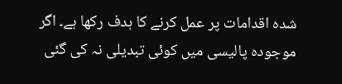شدہ اقدامات پر عمل کرنے کا ہدف رکھا ہے۔ اگر موجودہ پالیسی میں کوئی تبدیلی نہ کی گئی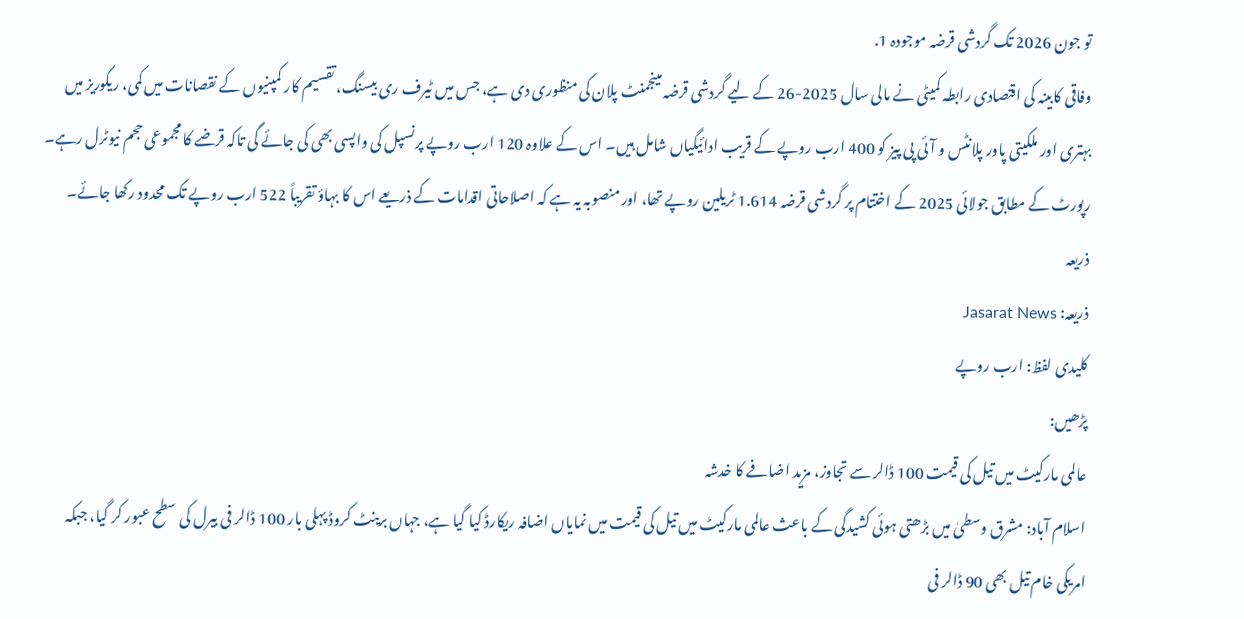تو جون 2026 تک گردشی قرضہ موجودہ 1.
وفاقی کابینہ کی اقتصادی رابطہ کمیٹی نے مالی سال 2025-26 کے لیے گردشی قرضہ مینجمنٹ پلان کی منظوری دی ہے، جس میں ٹیرف ری بیسنگ، تقسیم کار کمپنیوں کے نقصانات میں کمی، ریکوریز میں بہتری اور ملکیتی پاور پلانٹس و آئی پی پیز کو 400 ارب روپے کے قریب ادائیگیاں شامل ہیں۔ اس کے علاوہ 120 ارب روپے پرنسپل کی واپسی بھی کی جائے گی تاکہ قرضے کا مجموعی حجم نیوٹرل رہے۔
رپورٹ کے مطابق جولائی 2025 کے اختتام پر گردشی قرضہ 1.614 ٹریلین روپے تھا، اور منصوبہ یہ ہے کہ اصلاحاتی اقدامات کے ذریعے اس کا بہاؤ تقریباً 522 ارب روپے تک محدود رکھا جائے۔
ذریعہ
ذریعہ: Jasarat News
کلیدی لفظ: ارب روپے
پڑھیں:
عالمی مارکیٹ میں تیل کی قیمت 100 ڈالر سے تجاوز، مزید اضافے کا خدشہ
اسلام آباد: مشرق وسطیٰ میں بڑھتی ہوئی کشیدگی کے باعث عالمی مارکیٹ میں تیل کی قیمت میں نمایاں اضافہ ریکارڈ کیا گیا ہے، جہاں برینٹ کروڈ پہلی بار 100 ڈالر فی بیرل کی سطح عبور کر گیا، جبکہ امریکی خام تیل بھی 90 ڈالر فی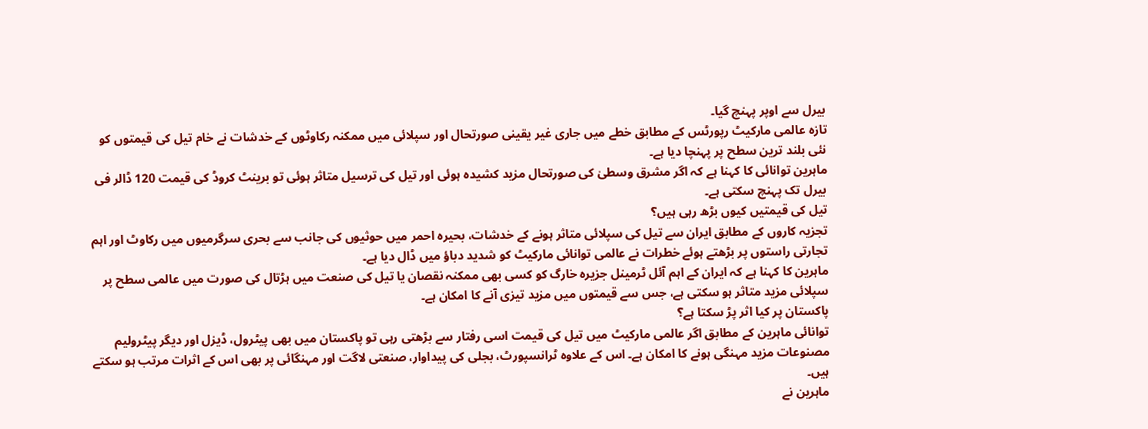بیرل سے اوپر پہنچ گیا۔
تازہ عالمی مارکیٹ رپورٹس کے مطابق خطے میں جاری غیر یقینی صورتحال اور سپلائی میں ممکنہ رکاوٹوں کے خدشات نے خام تیل کی قیمتوں کو نئی بلند ترین سطح پر پہنچا دیا ہے۔
ماہرین توانائی کا کہنا ہے کہ اگر مشرق وسطیٰ کی صورتحال مزید کشیدہ ہوئی اور تیل کی ترسیل متاثر ہوئی تو برینٹ کروڈ کی قیمت 120 ڈالر فی بیرل تک پہنچ سکتی ہے۔
تیل کی قیمتیں کیوں بڑھ رہی ہیں؟
تجزیہ کاروں کے مطابق ایران سے تیل کی سپلائی متاثر ہونے کے خدشات، بحیرہ احمر میں حوثیوں کی جانب سے بحری سرگرمیوں میں رکاوٹ اور اہم تجارتی راستوں پر بڑھتے ہوئے خطرات نے عالمی توانائی مارکیٹ کو شدید دباؤ میں ڈال دیا ہے۔
ماہرین کا کہنا ہے کہ ایران کے اہم آئل ٹرمینل جزیرہ خارگ کو کسی بھی ممکنہ نقصان یا تیل کی صنعت میں ہڑتال کی صورت میں عالمی سطح پر سپلائی مزید متاثر ہو سکتی ہے، جس سے قیمتوں میں مزید تیزی آنے کا امکان ہے۔
پاکستان پر کیا اثر پڑ سکتا ہے؟
توانائی ماہرین کے مطابق اگر عالمی مارکیٹ میں تیل کی قیمت اسی رفتار سے بڑھتی رہی تو پاکستان میں بھی پیٹرول، ڈیزل اور دیگر پیٹرولیم مصنوعات مزید مہنگی ہونے کا امکان ہے۔ اس کے علاوہ ٹرانسپورٹ، بجلی کی پیداوار، صنعتی لاگت اور مہنگائی پر بھی اس کے اثرات مرتب ہو سکتے ہیں۔
ماہرین نے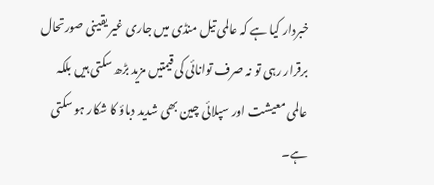خبردار کیا ہے کہ عالمی تیل منڈی میں جاری غیر یقینی صورتحال برقرار رہی تو نہ صرف توانائی کی قیمتیں مزید بڑھ سکتی ہیں بلکہ عالمی معیشت اور سپلائی چین بھی شدید دباؤ کا شکار ہو سکتی ہے۔